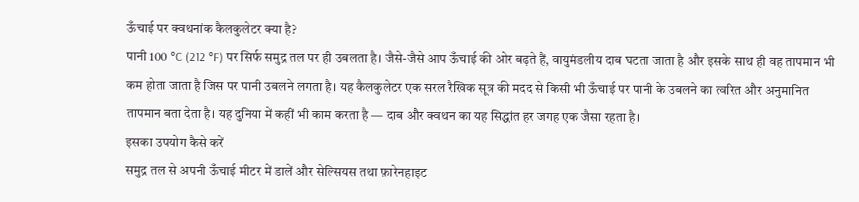ऊँचाई पर क्वथनांक कैलकुलेटर क्या है?
पानी 100 °C (212 °F) पर सिर्फ समुद्र तल पर ही उबलता है। जैसे-जैसे आप ऊँचाई की ओर बढ़ते हैं, वायुमंडलीय दाब घटता जाता है और इसके साथ ही वह तापमान भी कम होता जाता है जिस पर पानी उबलने लगता है। यह कैलकुलेटर एक सरल रैखिक सूत्र की मदद से किसी भी ऊँचाई पर पानी के उबलने का त्वरित और अनुमानित तापमान बता देता है। यह दुनिया में कहीं भी काम करता है — दाब और क्वथन का यह सिद्धांत हर जगह एक जैसा रहता है।
इसका उपयोग कैसे करें
समुद्र तल से अपनी ऊँचाई मीटर में डालें और सेल्सियस तथा फ़ारेनहाइट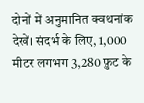दोनों में अनुमानित क्वथनांक देखें। संदर्भ के लिए, 1,000 मीटर लगभग 3,280 फ़ुट के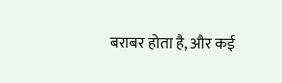बराबर होता है, और कई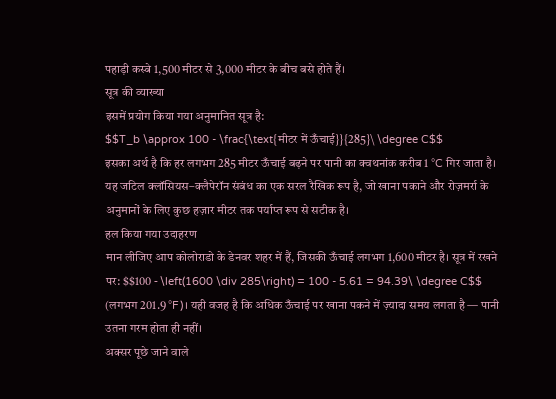पहाड़ी कस्बे 1,500 मीटर से 3,000 मीटर के बीच बसे होते हैं।
सूत्र की व्याख्या
इसमें प्रयोग किया गया अनुमानित सूत्र है:
$$T_b \approx 100 - \frac{\text{मीटर में ऊँचाई}}{285}\ \degree C$$
इसका अर्थ है कि हर लगभग 285 मीटर ऊँचाई बढ़ने पर पानी का क्वथनांक करीब 1 °C गिर जाता है। यह जटिल क्लॉसियस–क्लैपेरॉन संबंध का एक सरल रैखिक रूप है, जो खाना पकाने और रोज़मर्रा के अनुमानों के लिए कुछ हज़ार मीटर तक पर्याप्त रूप से सटीक है।
हल किया गया उदाहरण
मान लीजिए आप कोलोराडो के डेनवर शहर में हैं, जिसकी ऊँचाई लगभग 1,600 मीटर है। सूत्र में रखने पर: $$100 - \left(1600 \div 285\right) = 100 - 5.61 = 94.39\ \degree C$$ (लगभग 201.9 °F)। यही वजह है कि अधिक ऊँचाई पर खाना पकने में ज़्यादा समय लगता है — पानी उतना गरम होता ही नहीं।
अक्सर पूछे जाने वाले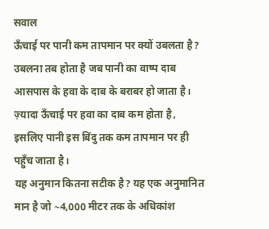सवाल
ऊँचाई पर पानी कम तापमान पर क्यों उबलता है? उबलना तब होता है जब पानी का वाष्प दाब आसपास के हवा के दाब के बराबर हो जाता है। ज़्यादा ऊँचाई पर हवा का दाब कम होता है, इसलिए पानी इस बिंदु तक कम तापमान पर ही पहुँच जाता है।
यह अनुमान कितना सटीक है? यह एक अनुमानित मान है जो ~4,000 मीटर तक के अधिकांश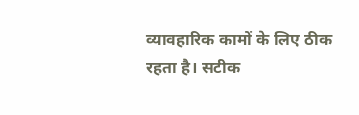व्यावहारिक कामों के लिए ठीक रहता है। सटीक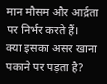मान मौसम और आर्द्रता पर निर्भर करते हैं।
क्या इसका असर खाना पकाने पर पड़ता है?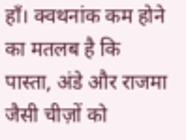हाँ। क्वथनांक कम होने का मतलब है कि पास्ता, अंडे और राजमा जैसी चीज़ों को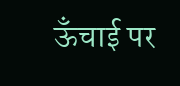ऊँचाई पर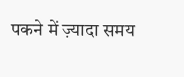पकने में ज़्यादा समय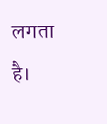लगता है।